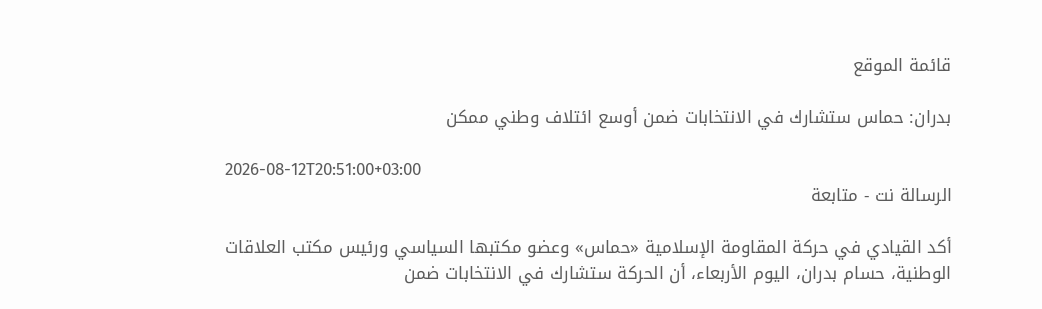قائمة الموقع

بدران: حماس ستشارك في الانتخابات ضمن أوسع ائتلاف وطني ممكن

2026-08-12T20:51:00+03:00
الرسالة نت - متابعة

أكد القيادي في حركة المقاومة الإسلامية «حماس» وعضو مكتبها السياسي ورئيس مكتب العلاقات الوطنية، حسام بدران، اليوم الأربعاء، أن الحركة ستشارك في الانتخابات ضمن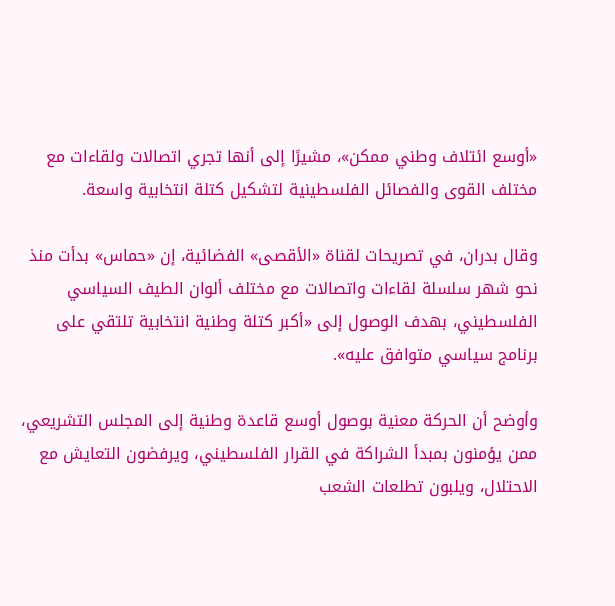«أوسع ائتلاف وطني ممكن»، مشيرًا إلى أنها تجري اتصالات ولقاءات مع مختلف القوى والفصائل الفلسطينية لتشكيل كتلة انتخابية واسعة.

وقال بدران، في تصريحات لقناة «الأقصى» الفضائية، إن «حماس» بدأت منذ نحو شهر سلسلة لقاءات واتصالات مع مختلف ألوان الطيف السياسي الفلسطيني، بهدف الوصول إلى «أكبر كتلة وطنية انتخابية تلتقي على برنامج سياسي متوافق عليه».

وأوضح أن الحركة معنية بوصول أوسع قاعدة وطنية إلى المجلس التشريعي، ممن يؤمنون بمبدأ الشراكة في القرار الفلسطيني، ويرفضون التعايش مع الاحتلال، ويلبون تطلعات الشعب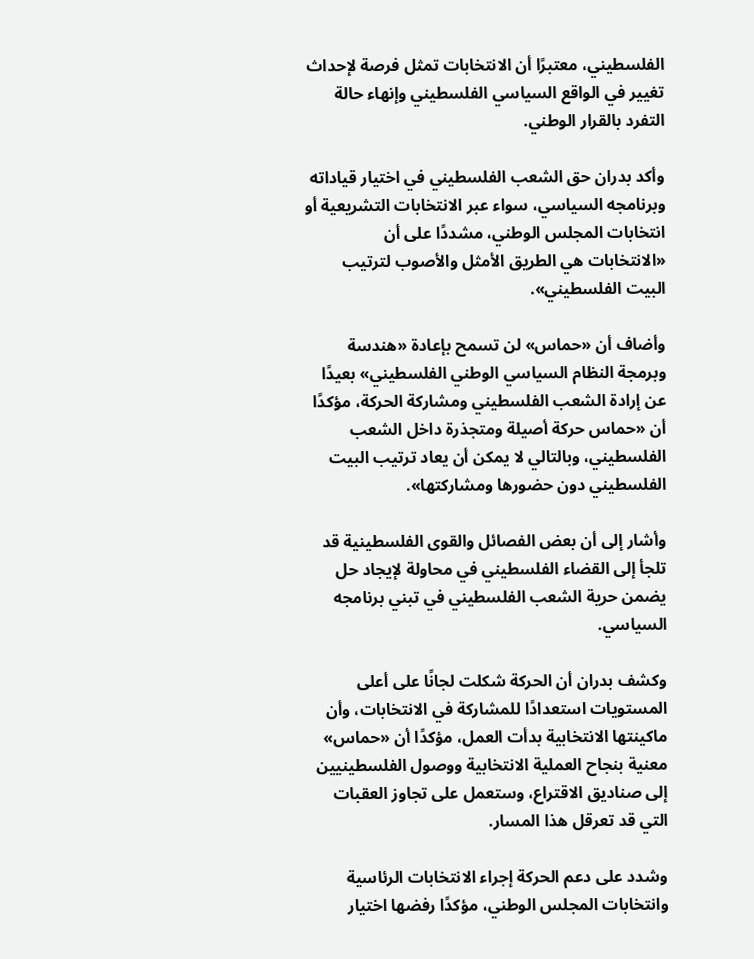الفلسطيني، معتبرًا أن الانتخابات تمثل فرصة لإحداث تغيير في الواقع السياسي الفلسطيني وإنهاء حالة التفرد بالقرار الوطني.

وأكد بدران حق الشعب الفلسطيني في اختيار قياداته وبرنامجه السياسي، سواء عبر الانتخابات التشريعية أو انتخابات المجلس الوطني، مشددًا على أن «الانتخابات هي الطريق الأمثل والأصوب لترتيب البيت الفلسطيني».

وأضاف أن «حماس» لن تسمح بإعادة «هندسة وبرمجة النظام السياسي الوطني الفلسطيني» بعيدًا عن إرادة الشعب الفلسطيني ومشاركة الحركة، مؤكدًا أن «حماس حركة أصيلة ومتجذرة داخل الشعب الفلسطيني، وبالتالي لا يمكن أن يعاد ترتيب البيت الفلسطيني دون حضورها ومشاركتها».

وأشار إلى أن بعض الفصائل والقوى الفلسطينية قد تلجأ إلى القضاء الفلسطيني في محاولة لإيجاد حل يضمن حرية الشعب الفلسطيني في تبني برنامجه السياسي.

وكشف بدران أن الحركة شكلت لجانًا على أعلى المستويات استعدادًا للمشاركة في الانتخابات، وأن ماكينتها الانتخابية بدأت العمل، مؤكدًا أن «حماس» معنية بنجاح العملية الانتخابية ووصول الفلسطينيين إلى صناديق الاقتراع، وستعمل على تجاوز العقبات التي قد تعرقل هذا المسار.

وشدد على دعم الحركة إجراء الانتخابات الرئاسية وانتخابات المجلس الوطني، مؤكدًا رفضها اختيار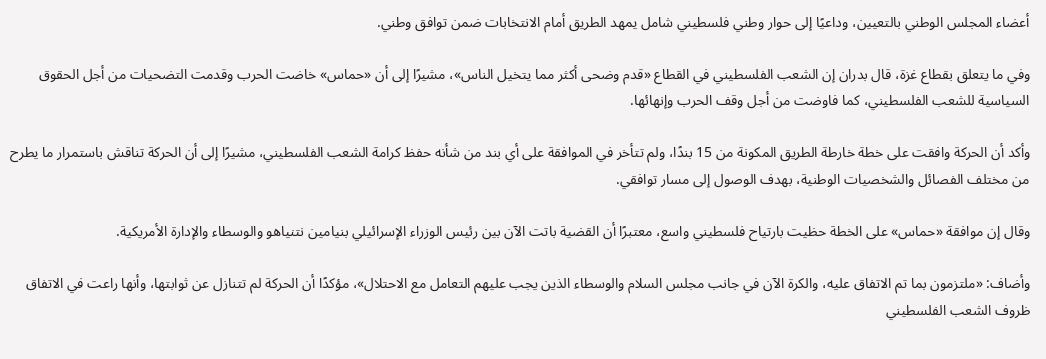أعضاء المجلس الوطني بالتعيين، وداعيًا إلى حوار وطني فلسطيني شامل يمهد الطريق أمام الانتخابات ضمن توافق وطني.

وفي ما يتعلق بقطاع غزة، قال بدران إن الشعب الفلسطيني في القطاع «قدم وضحى أكثر مما يتخيل الناس»، مشيرًا إلى أن «حماس» خاضت الحرب وقدمت التضحيات من أجل الحقوق السياسية للشعب الفلسطيني، كما فاوضت من أجل وقف الحرب وإنهائها.

وأكد أن الحركة وافقت على خطة خارطة الطريق المكونة من 15 بندًا، ولم تتأخر في الموافقة على أي بند من شأنه حفظ كرامة الشعب الفلسطيني، مشيرًا إلى أن الحركة تناقش باستمرار ما يطرح من مختلف الفصائل والشخصيات الوطنية، بهدف الوصول إلى مسار توافقي.

وقال إن موافقة «حماس» على الخطة حظيت بارتياح فلسطيني واسع، معتبرًا أن القضية باتت الآن بين رئيس الوزراء الإسرائيلي بنيامين نتنياهو والوسطاء والإدارة الأمريكية.

وأضاف: «ملتزمون بما تم الاتفاق عليه، والكرة الآن في جانب مجلس السلام والوسطاء الذين يجب عليهم التعامل مع الاحتلال»، مؤكدًا أن الحركة لم تتنازل عن ثوابتها، وأنها راعت في الاتفاق ظروف الشعب الفلسطيني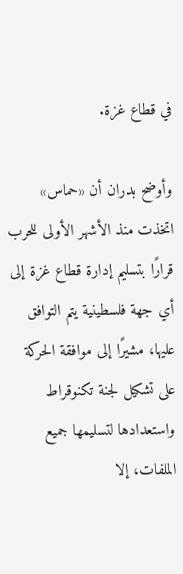في قطاع غزة.

وأوضح بدران أن «حماس» اتخذت منذ الأشهر الأولى للحرب قرارًا بتسليم إدارة قطاع غزة إلى أي جهة فلسطينية يتم التوافق عليها، مشيرًا إلى موافقة الحركة على تشكيل لجنة تكنوقراط واستعدادها لتسليمها جميع الملفات، إلا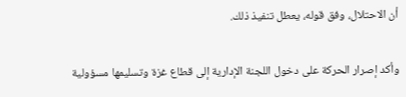أن الاحتلال، وفق قوله، يعطل تنفيذ ذلك.

وأكد إصرار الحركة على دخول اللجنة الإدارية إلى قطاع غزة وتسليمها مسؤولية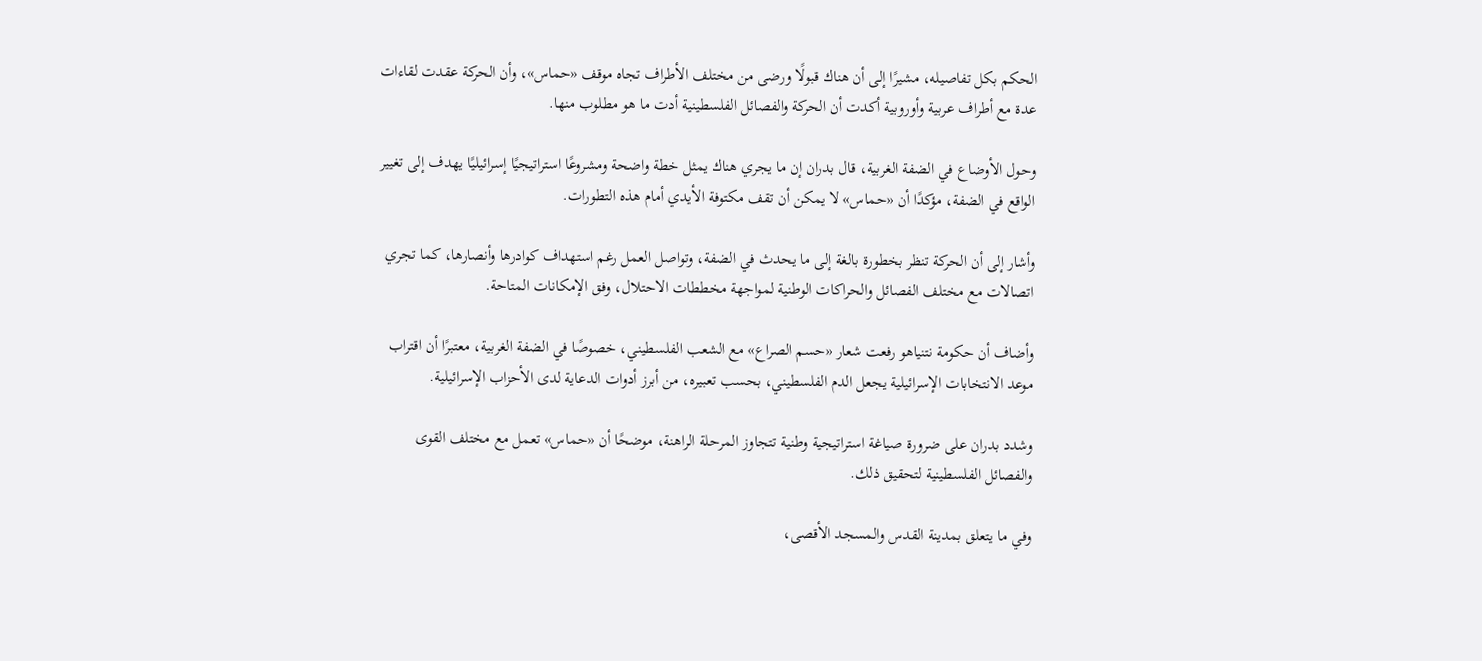الحكم بكل تفاصيله، مشيرًا إلى أن هناك قبولًا ورضى من مختلف الأطراف تجاه موقف «حماس»، وأن الحركة عقدت لقاءات عدة مع أطراف عربية وأوروبية أكدت أن الحركة والفصائل الفلسطينية أدت ما هو مطلوب منها.

وحول الأوضاع في الضفة الغربية، قال بدران إن ما يجري هناك يمثل خطة واضحة ومشروعًا استراتيجيًا إسرائيليًا يهدف إلى تغيير الواقع في الضفة، مؤكدًا أن «حماس» لا يمكن أن تقف مكتوفة الأيدي أمام هذه التطورات.

وأشار إلى أن الحركة تنظر بخطورة بالغة إلى ما يحدث في الضفة، وتواصل العمل رغم استهداف كوادرها وأنصارها، كما تجري اتصالات مع مختلف الفصائل والحراكات الوطنية لمواجهة مخططات الاحتلال، وفق الإمكانات المتاحة.

وأضاف أن حكومة نتنياهو رفعت شعار «حسم الصراع» مع الشعب الفلسطيني، خصوصًا في الضفة الغربية، معتبرًا أن اقتراب موعد الانتخابات الإسرائيلية يجعل الدم الفلسطيني، بحسب تعبيره، من أبرز أدوات الدعاية لدى الأحزاب الإسرائيلية.

وشدد بدران على ضرورة صياغة استراتيجية وطنية تتجاوز المرحلة الراهنة، موضحًا أن «حماس» تعمل مع مختلف القوى والفصائل الفلسطينية لتحقيق ذلك.

وفي ما يتعلق بمدينة القدس والمسجد الأقصى،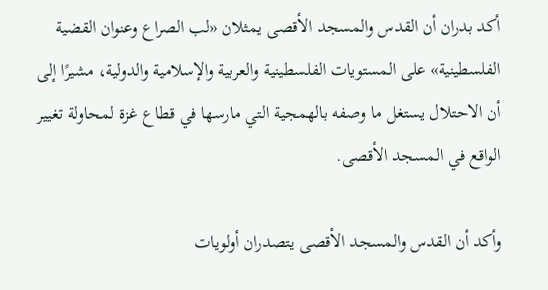أكد بدران أن القدس والمسجد الأقصى يمثلان «لب الصراع وعنوان القضية الفلسطينية» على المستويات الفلسطينية والعربية والإسلامية والدولية، مشيرًا إلى أن الاحتلال يستغل ما وصفه بالهمجية التي مارسها في قطاع غزة لمحاولة تغيير الواقع في المسجد الأقصى.

وأكد أن القدس والمسجد الأقصى يتصدران أولويات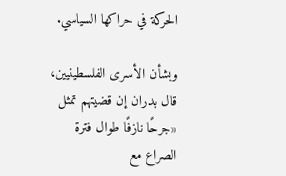الحركة في حراكها السياسي.

وبشأن الأسرى الفلسطينيين، قال بدران إن قضيتهم تمثل «جرحًا نازفًا طوال فترة الصراع مع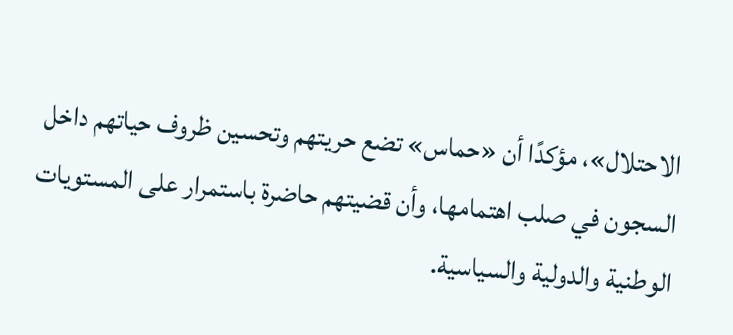الاحتلال»، مؤكدًا أن «حماس» تضع حريتهم وتحسين ظروف حياتهم داخل السجون في صلب اهتمامها، وأن قضيتهم حاضرة باستمرار على المستويات الوطنية والدولية والسياسية.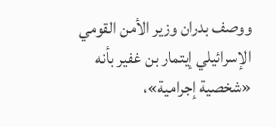ووصف بدران وزير الأمن القومي الإسرائيلي إيتمار بن غفير بأنه «شخصية إجرامية»،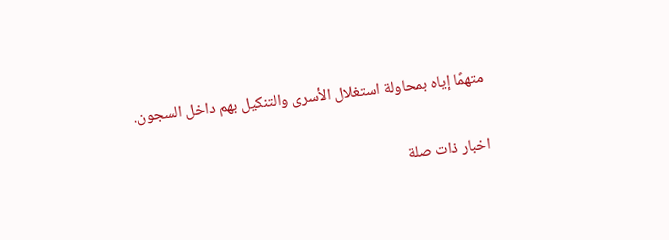متهمًا إياه بمحاولة استغلال الأسرى والتنكيل بهم داخل السجون.

اخبار ذات صلة